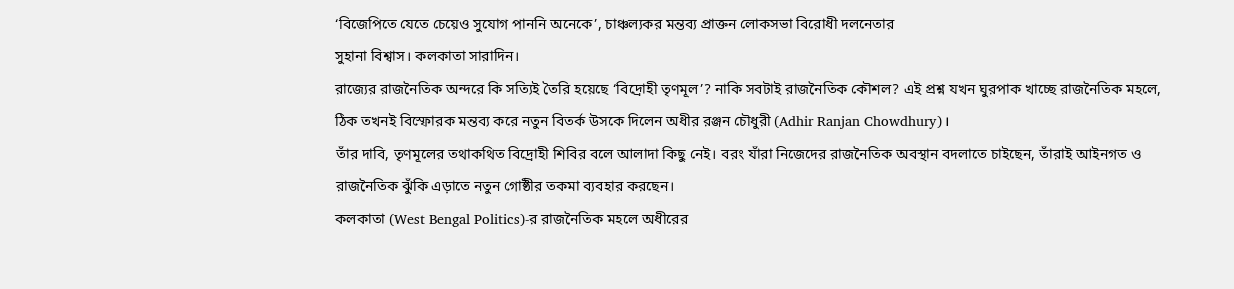‘বিজেপিতে যেতে চেয়েও সুযোগ পাননি অনেকে’, চাঞ্চল্যকর মন্তব্য প্রাক্তন লোকসভা বিরোধী দলনেতার
সুহানা বিশ্বাস। কলকাতা সারাদিন।
রাজ্যের রাজনৈতিক অন্দরে কি সত্যিই তৈরি হয়েছে ‘বিদ্রোহী তৃণমূল’? নাকি সবটাই রাজনৈতিক কৌশল? এই প্রশ্ন যখন ঘুরপাক খাচ্ছে রাজনৈতিক মহলে, ঠিক তখনই বিস্ফোরক মন্তব্য করে নতুন বিতর্ক উসকে দিলেন অধীর রঞ্জন চৌধুরী (Adhir Ranjan Chowdhury)।
তাঁর দাবি, তৃণমূলের তথাকথিত বিদ্রোহী শিবির বলে আলাদা কিছু নেই। বরং যাঁরা নিজেদের রাজনৈতিক অবস্থান বদলাতে চাইছেন, তাঁরাই আইনগত ও রাজনৈতিক ঝুঁকি এড়াতে নতুন গোষ্ঠীর তকমা ব্যবহার করছেন।
কলকাতা (West Bengal Politics)-র রাজনৈতিক মহলে অধীরের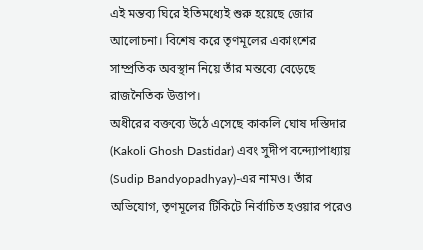এই মন্তব্য ঘিরে ইতিমধ্যেই শুরু হয়েছে জোর আলোচনা। বিশেষ করে তৃণমূলের একাংশের সাম্প্রতিক অবস্থান নিয়ে তাঁর মন্তব্যে বেড়েছে রাজনৈতিক উত্তাপ।
অধীরের বক্তব্যে উঠে এসেছে কাকলি ঘোষ দস্তিদার (Kakoli Ghosh Dastidar) এবং সুদীপ বন্দ্যোপাধ্যায় (Sudip Bandyopadhyay)-এর নামও। তাঁর অভিযোগ, তৃণমূলের টিকিটে নির্বাচিত হওয়ার পরেও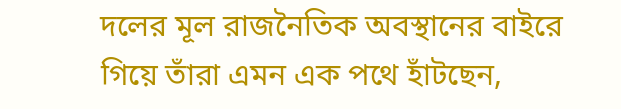দলের মূল রাজনৈতিক অবস্থানের বাইরে গিয়ে তাঁরা এমন এক পথে হাঁটছেন,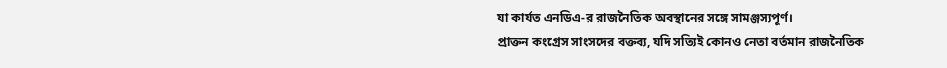যা কার্যত এনডিএ-র রাজনৈতিক অবস্থানের সঙ্গে সামঞ্জস্যপূর্ণ।
প্রাক্তন কংগ্রেস সাংসদের বক্তব্য, যদি সত্যিই কোনও নেতা বর্তমান রাজনৈতিক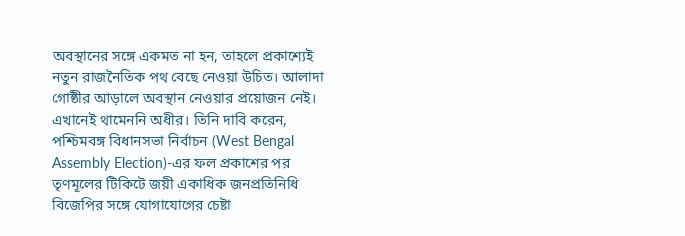অবস্থানের সঙ্গে একমত না হন, তাহলে প্রকাশ্যেই নতুন রাজনৈতিক পথ বেছে নেওয়া উচিত। আলাদা গোষ্ঠীর আড়ালে অবস্থান নেওয়ার প্রয়োজন নেই।
এখানেই থামেননি অধীর। তিনি দাবি করেন, পশ্চিমবঙ্গ বিধানসভা নির্বাচন (West Bengal Assembly Election)-এর ফল প্রকাশের পর তৃণমূলের টিকিটে জয়ী একাধিক জনপ্রতিনিধি বিজেপির সঙ্গে যোগাযোগের চেষ্টা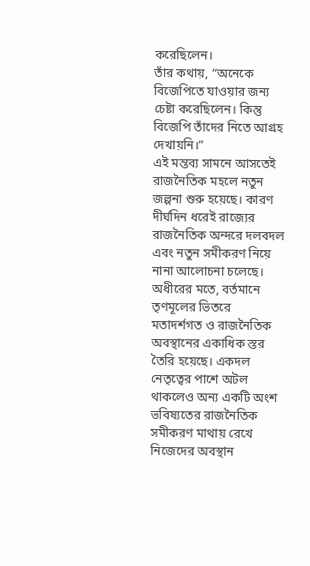করেছিলেন।
তাঁর কথায়, “অনেকে বিজেপিতে যাওয়ার জন্য চেষ্টা করেছিলেন। কিন্তু বিজেপি তাঁদের নিতে আগ্রহ দেখায়নি।”
এই মন্তব্য সামনে আসতেই রাজনৈতিক মহলে নতুন জল্পনা শুরু হয়েছে। কারণ দীর্ঘদিন ধরেই রাজ্যের রাজনৈতিক অন্দরে দলবদল এবং নতুন সমীকরণ নিয়ে নানা আলোচনা চলেছে।
অধীরের মতে, বর্তমানে তৃণমূলের ভিতরে মতাদর্শগত ও রাজনৈতিক অবস্থানের একাধিক স্তর তৈরি হয়েছে। একদল নেতৃত্বের পাশে অটল থাকলেও অন্য একটি অংশ ভবিষ্যতের রাজনৈতিক সমীকরণ মাথায় রেখে নিজেদের অবস্থান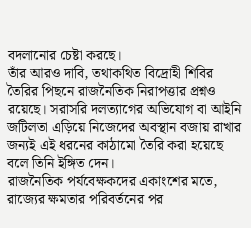বদলানোর চেষ্টা করছে।
তাঁর আরও দাবি, তথাকথিত বিদ্রোহী শিবির তৈরির পিছনে রাজনৈতিক নিরাপত্তার প্রশ্নও রয়েছে। সরাসরি দলত্যাগের অভিযোগ বা আইনি জটিলতা এড়িয়ে নিজেদের অবস্থান বজায় রাখার জন্যই এই ধরনের কাঠামো তৈরি করা হয়েছে বলে তিনি ইঙ্গিত দেন।
রাজনৈতিক পর্যবেক্ষকদের একাংশের মতে, রাজ্যের ক্ষমতার পরিবর্তনের পর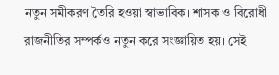নতুন সমীকরণ তৈরি হওয়া স্বাভাবিক। শাসক ও বিরোধী রাজনীতির সম্পর্কও নতুন করে সংজ্ঞায়িত হয়। সেই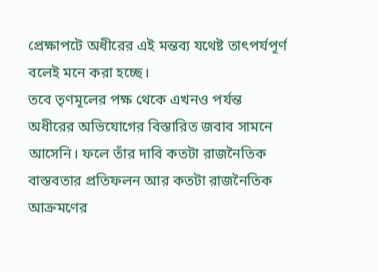প্রেক্ষাপটে অধীরের এই মন্তব্য যথেষ্ট তাৎপর্যপূর্ণ বলেই মনে করা হচ্ছে।
তবে তৃণমূলের পক্ষ থেকে এখনও পর্যন্ত অধীরের অভিযোগের বিস্তারিত জবাব সামনে আসেনি। ফলে তাঁর দাবি কতটা রাজনৈতিক বাস্তবতার প্রতিফলন আর কতটা রাজনৈতিক আক্রমণের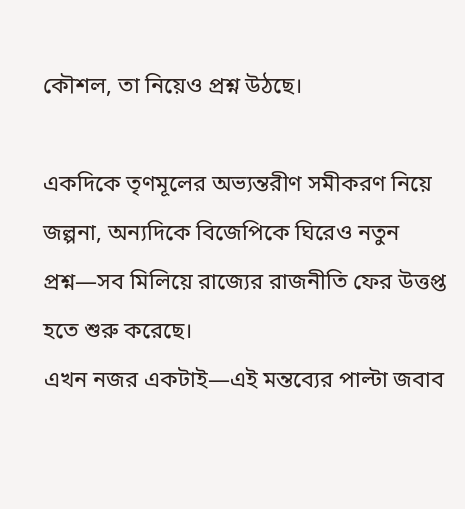কৌশল, তা নিয়েও প্রশ্ন উঠছে।

একদিকে তৃণমূলের অভ্যন্তরীণ সমীকরণ নিয়ে জল্পনা, অন্যদিকে বিজেপিকে ঘিরেও নতুন প্রশ্ন—সব মিলিয়ে রাজ্যের রাজনীতি ফের উত্তপ্ত হতে শুরু করেছে।
এখন নজর একটাই—এই মন্তব্যের পাল্টা জবাব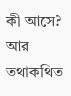কী আসে? আর তথাকথিত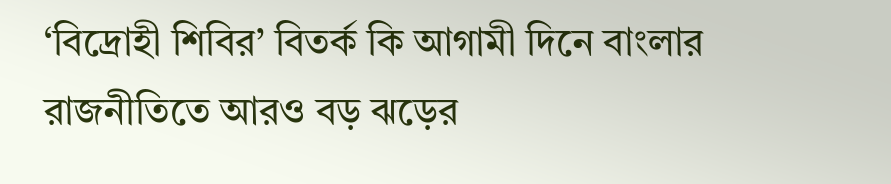‘বিদ্রোহী শিবির’ বিতর্ক কি আগামী দিনে বাংলার রাজনীতিতে আরও বড় ঝড়ের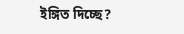ইঙ্গিত দিচ্ছে?